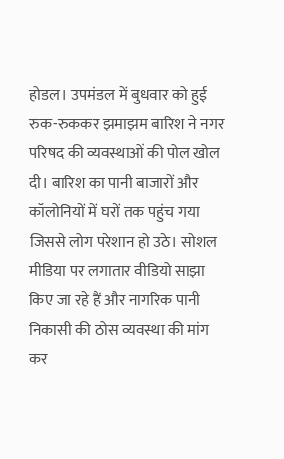होडल। उपमंडल में बुधवार को हुई रुक-रुककर झमाझम बारिश ने नगर परिषद की व्यवस्थाओं की पोल खोल दी। बारिश का पानी बाजारों और कॉलोनियों में घरों तक पहुंच गया जिससे लोग परेशान हो उठे। सोशल मीडिया पर लगातार वीडियो साझा किए जा रहे हैं और नागरिक पानी निकासी की ठोस व्यवस्था की मांग कर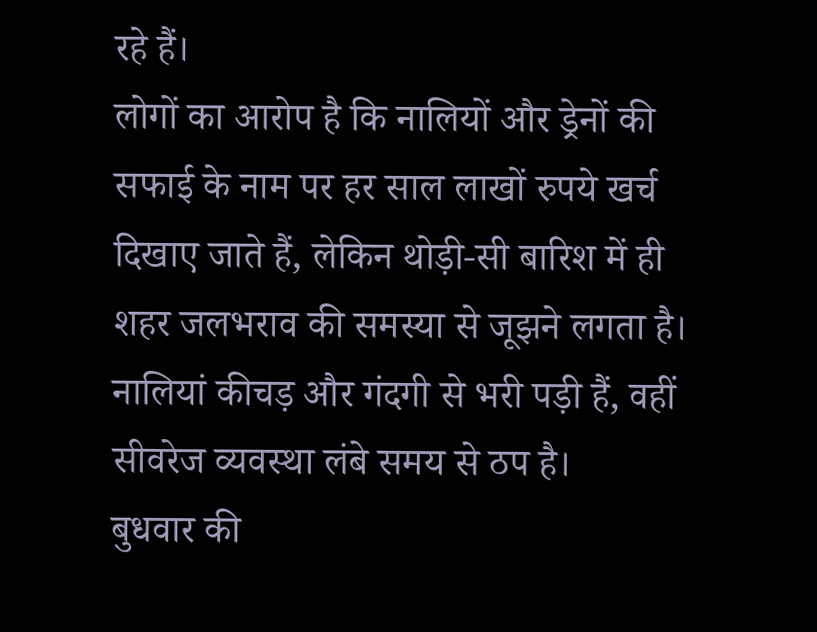रहे हैं।
लोगों का आरोप है कि नालियों और ड्रेनों की सफाई के नाम पर हर साल लाखों रुपये खर्च दिखाए जाते हैं, लेकिन थोड़ी-सी बारिश में ही शहर जलभराव की समस्या से जूझने लगता है। नालियां कीचड़ और गंदगी से भरी पड़ी हैं, वहीं सीवरेज व्यवस्था लंबे समय से ठप है।
बुधवार की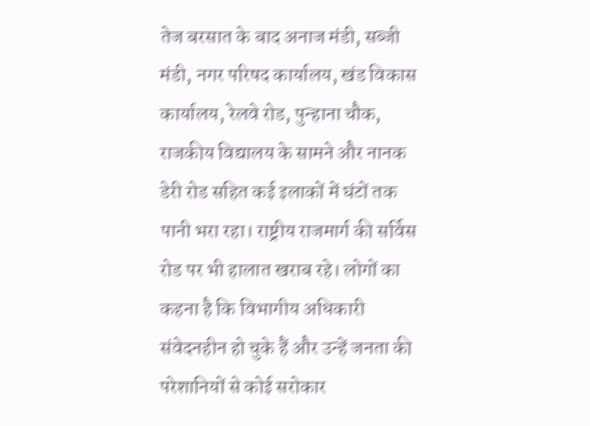तेज बरसात के बाद अनाज मंडी, सब्जी मंडी, नगर परिषद कार्यालय, खंड विकास कार्यालय, रेलवे रोड, पुन्हाना चौक, राजकीय विद्यालय के सामने और नानक डेरी रोड सहित कई इलाकों में घंटों तक पानी भरा रहा। राष्ट्रीय राजमार्ग की सर्विस रोड पर भी हालात खराब रहे। लोगों का कहना है कि विभागीय अधिकारी संवेदनहीन हो चुके हैं और उन्हें जनता की परेशानियों से कोई सरोकार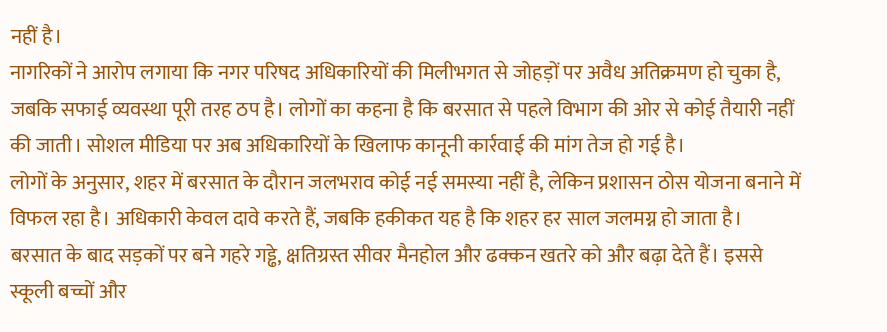नहीं है।
नागरिकों ने आरोप लगाया कि नगर परिषद अधिकारियों की मिलीभगत से जोहड़ों पर अवैध अतिक्रमण हो चुका है, जबकि सफाई व्यवस्था पूरी तरह ठप है। लोगों का कहना है कि बरसात से पहले विभाग की ओर से कोई तैयारी नहीं की जाती। सोशल मीडिया पर अब अधिकारियों के खिलाफ कानूनी कार्रवाई की मांग तेज हो गई है।
लोगों के अनुसार, शहर में बरसात के दौरान जलभराव कोई नई समस्या नहीं है, लेकिन प्रशासन ठोस योजना बनाने में विफल रहा है। अधिकारी केवल दावे करते हैं, जबकि हकीकत यह है कि शहर हर साल जलमग्न हो जाता है।
बरसात के बाद सड़कों पर बने गहरे गड्ढे, क्षतिग्रस्त सीवर मैनहोल और ढक्कन खतरे को और बढ़ा देते हैं। इससे स्कूली बच्चों और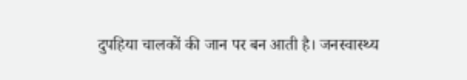दुपहिया चालकों की जान पर बन आती है। जनस्वास्थ्य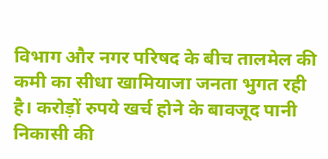विभाग और नगर परिषद के बीच तालमेल की कमी का सीधा खामियाजा जनता भुगत रही है। करोड़ों रुपये खर्च होने के बावजूद पानी निकासी की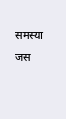समस्या जस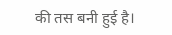की तस बनी हुई है।